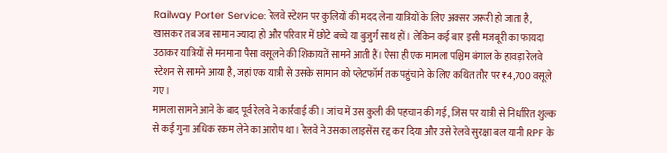Railway Porter Service: रेलवे स्टेशन पर कुलियों की मदद लेना यात्रियों के लिए अक्सर जरूरी हो जाता है, खासकर तब जब सामान ज्यादा हो और परिवार में छोटे बच्चे या बुजुर्ग साथ हों। लेकिन कई बार इसी मजबूरी का फायदा उठाकर यात्रियों से मनमाना पैसा वसूलने की शिकायतें सामने आती हैं। ऐसा ही एक मामला पश्चिम बंगाल के हावड़ा रेलवे स्टेशन से सामने आया है, जहां एक यात्री से उसके सामान को प्लेटफॉर्म तक पहुंचाने के लिए कथित तौर पर ₹4,700 वसूले गए।
मामला सामने आने के बाद पूर्व रेलवे ने कार्रवाई की। जांच में उस कुली की पहचान की गई, जिस पर यात्री से निर्धारित शुल्क से कई गुना अधिक रकम लेने का आरोप था। रेलवे ने उसका लाइसेंस रद्द कर दिया और उसे रेलवे सुरक्षा बल यानी RPF के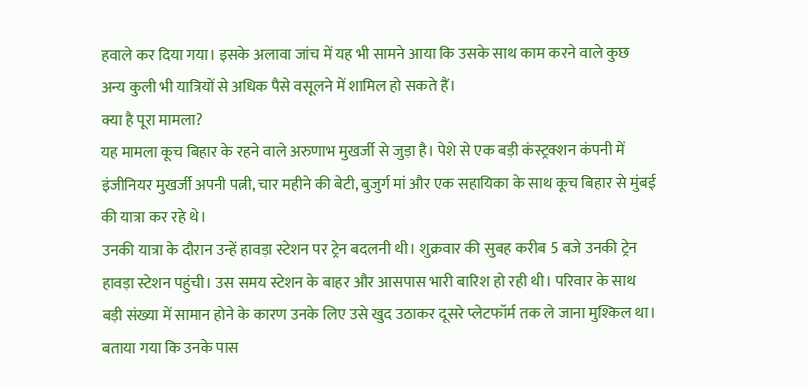हवाले कर दिया गया। इसके अलावा जांच में यह भी सामने आया कि उसके साथ काम करने वाले कुछ अन्य कुली भी यात्रियों से अधिक पैसे वसूलने में शामिल हो सकते हैं।
क्या है पूरा मामला?
यह मामला कूच बिहार के रहने वाले अरुणाभ मुखर्जी से जुड़ा है। पेशे से एक बड़ी कंस्ट्रक्शन कंपनी में इंजीनियर मुखर्जी अपनी पत्नी, चार महीने की बेटी, बुजुर्ग मां और एक सहायिका के साथ कूच बिहार से मुंबई की यात्रा कर रहे थे।
उनकी यात्रा के दौरान उन्हें हावड़ा स्टेशन पर ट्रेन बदलनी थी। शुक्रवार की सुबह करीब 5 बजे उनकी ट्रेन हावड़ा स्टेशन पहुंची। उस समय स्टेशन के बाहर और आसपास भारी बारिश हो रही थी। परिवार के साथ बड़ी संख्या में सामान होने के कारण उनके लिए उसे खुद उठाकर दूसरे प्लेटफॉर्म तक ले जाना मुश्किल था।
बताया गया कि उनके पास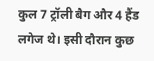कुल 7 ट्रॉली बैग और 4 हैंड लगेज थे। इसी दौरान कुछ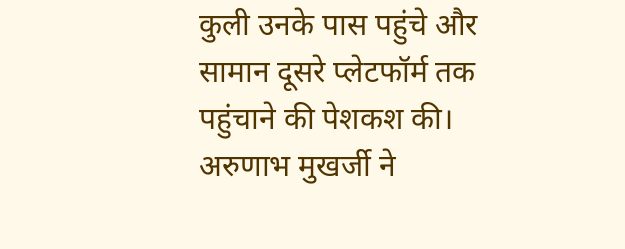कुली उनके पास पहुंचे और सामान दूसरे प्लेटफॉर्म तक पहुंचाने की पेशकश की।
अरुणाभ मुखर्जी ने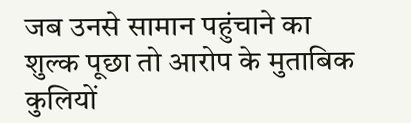जब उनसे सामान पहुंचाने का शुल्क पूछा तो आरोप के मुताबिक कुलियों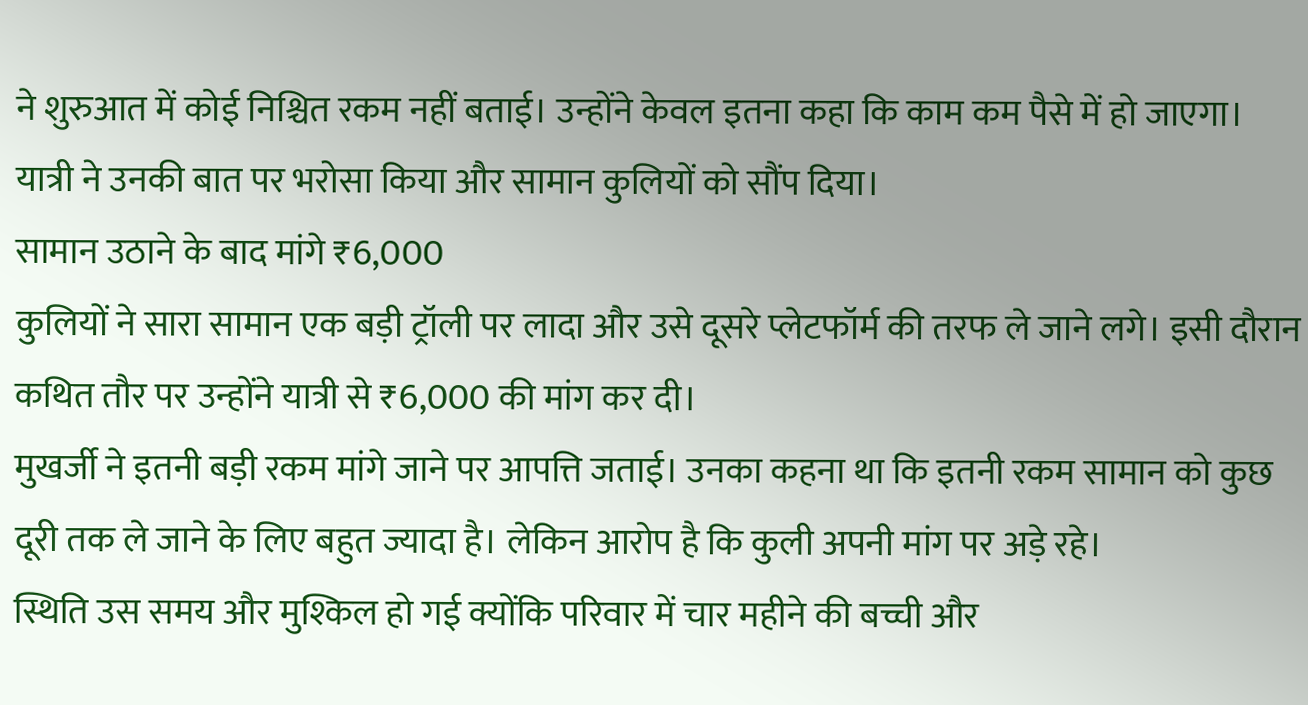ने शुरुआत में कोई निश्चित रकम नहीं बताई। उन्होंने केवल इतना कहा कि काम कम पैसे में हो जाएगा।
यात्री ने उनकी बात पर भरोसा किया और सामान कुलियों को सौंप दिया।
सामान उठाने के बाद मांगे ₹6,000
कुलियों ने सारा सामान एक बड़ी ट्रॉली पर लादा और उसे दूसरे प्लेटफॉर्म की तरफ ले जाने लगे। इसी दौरान कथित तौर पर उन्होंने यात्री से ₹6,000 की मांग कर दी।
मुखर्जी ने इतनी बड़ी रकम मांगे जाने पर आपत्ति जताई। उनका कहना था कि इतनी रकम सामान को कुछ दूरी तक ले जाने के लिए बहुत ज्यादा है। लेकिन आरोप है कि कुली अपनी मांग पर अड़े रहे।
स्थिति उस समय और मुश्किल हो गई क्योंकि परिवार में चार महीने की बच्ची और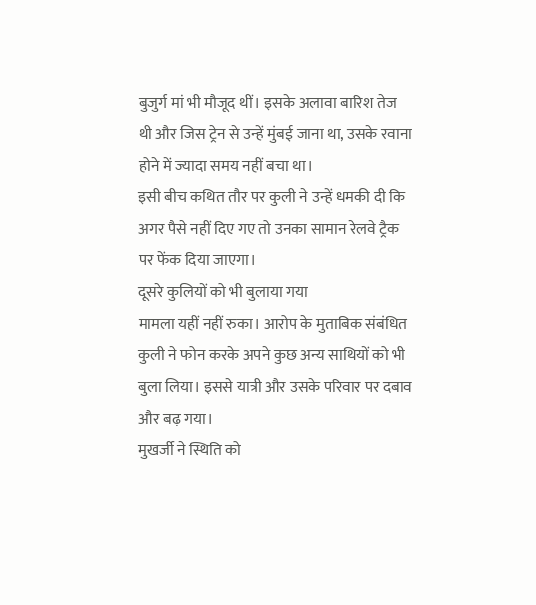बुजुर्ग मां भी मौजूद थीं। इसके अलावा बारिश तेज थी और जिस ट्रेन से उन्हें मुंबई जाना था, उसके रवाना होने में ज्यादा समय नहीं बचा था।
इसी बीच कथित तौर पर कुली ने उन्हें धमकी दी कि अगर पैसे नहीं दिए गए तो उनका सामान रेलवे ट्रैक पर फेंक दिया जाएगा।
दूसरे कुलियों को भी बुलाया गया
मामला यहीं नहीं रुका। आरोप के मुताबिक संबंधित कुली ने फोन करके अपने कुछ अन्य साथियों को भी बुला लिया। इससे यात्री और उसके परिवार पर दबाव और बढ़ गया।
मुखर्जी ने स्थिति को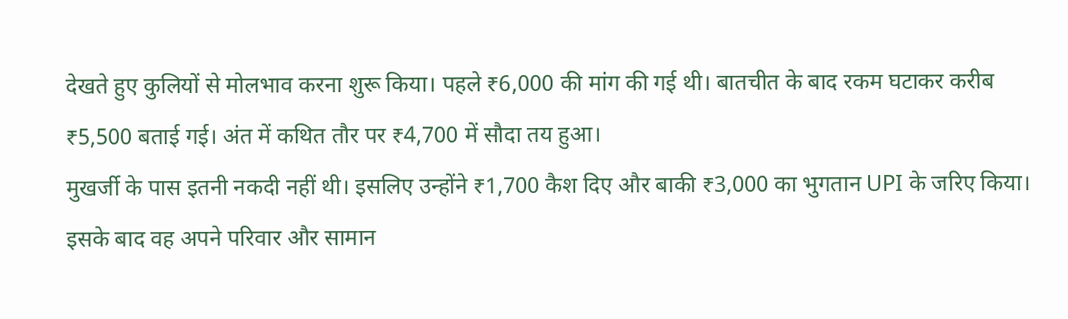देखते हुए कुलियों से मोलभाव करना शुरू किया। पहले ₹6,000 की मांग की गई थी। बातचीत के बाद रकम घटाकर करीब ₹5,500 बताई गई। अंत में कथित तौर पर ₹4,700 में सौदा तय हुआ।
मुखर्जी के पास इतनी नकदी नहीं थी। इसलिए उन्होंने ₹1,700 कैश दिए और बाकी ₹3,000 का भुगतान UPI के जरिए किया।
इसके बाद वह अपने परिवार और सामान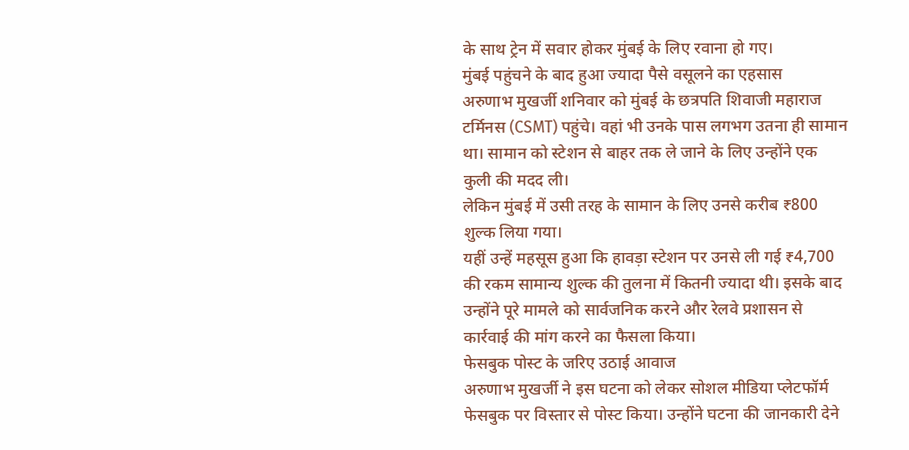के साथ ट्रेन में सवार होकर मुंबई के लिए रवाना हो गए।
मुंबई पहुंचने के बाद हुआ ज्यादा पैसे वसूलने का एहसास
अरुणाभ मुखर्जी शनिवार को मुंबई के छत्रपति शिवाजी महाराज टर्मिनस (CSMT) पहुंचे। वहां भी उनके पास लगभग उतना ही सामान था। सामान को स्टेशन से बाहर तक ले जाने के लिए उन्होंने एक कुली की मदद ली।
लेकिन मुंबई में उसी तरह के सामान के लिए उनसे करीब ₹800 शुल्क लिया गया।
यहीं उन्हें महसूस हुआ कि हावड़ा स्टेशन पर उनसे ली गई ₹4,700 की रकम सामान्य शुल्क की तुलना में कितनी ज्यादा थी। इसके बाद उन्होंने पूरे मामले को सार्वजनिक करने और रेलवे प्रशासन से कार्रवाई की मांग करने का फैसला किया।
फेसबुक पोस्ट के जरिए उठाई आवाज
अरुणाभ मुखर्जी ने इस घटना को लेकर सोशल मीडिया प्लेटफॉर्म फेसबुक पर विस्तार से पोस्ट किया। उन्होंने घटना की जानकारी देने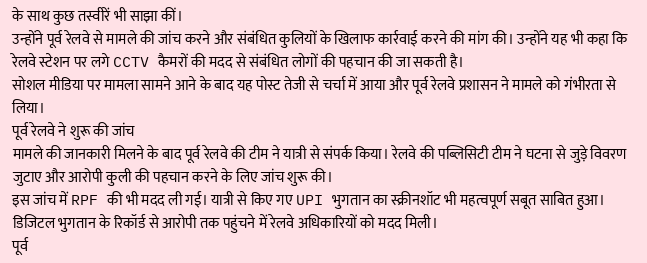के साथ कुछ तस्वीरें भी साझा कीं।
उन्होंने पूर्व रेलवे से मामले की जांच करने और संबंधित कुलियों के खिलाफ कार्रवाई करने की मांग की। उन्होंने यह भी कहा कि रेलवे स्टेशन पर लगे CCTV कैमरों की मदद से संबंधित लोगों की पहचान की जा सकती है।
सोशल मीडिया पर मामला सामने आने के बाद यह पोस्ट तेजी से चर्चा में आया और पूर्व रेलवे प्रशासन ने मामले को गंभीरता से लिया।
पूर्व रेलवे ने शुरू की जांच
मामले की जानकारी मिलने के बाद पूर्व रेलवे की टीम ने यात्री से संपर्क किया। रेलवे की पब्लिसिटी टीम ने घटना से जुड़े विवरण जुटाए और आरोपी कुली की पहचान करने के लिए जांच शुरू की।
इस जांच में RPF की भी मदद ली गई। यात्री से किए गए UPI भुगतान का स्क्रीनशॉट भी महत्वपूर्ण सबूत साबित हुआ। डिजिटल भुगतान के रिकॉर्ड से आरोपी तक पहुंचने में रेलवे अधिकारियों को मदद मिली।
पूर्व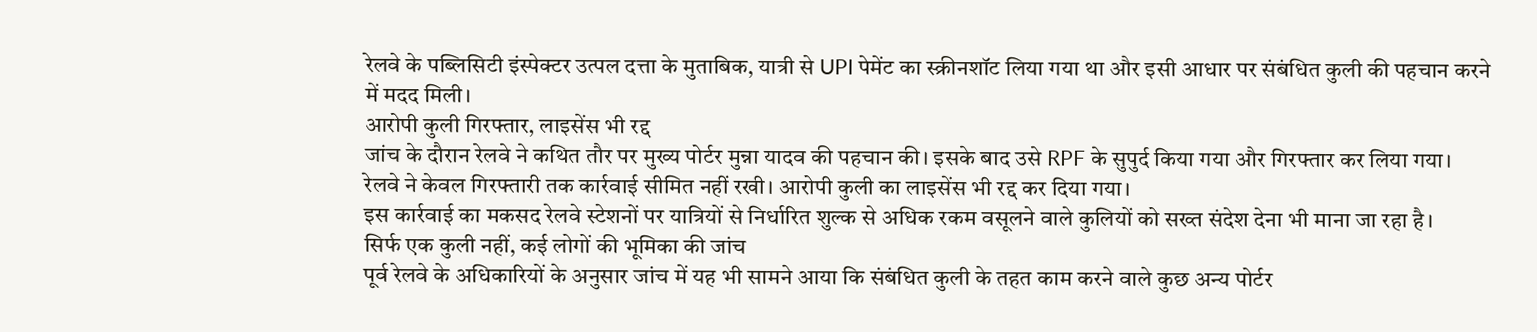रेलवे के पब्लिसिटी इंस्पेक्टर उत्पल दत्ता के मुताबिक, यात्री से UPI पेमेंट का स्क्रीनशॉट लिया गया था और इसी आधार पर संबंधित कुली की पहचान करने में मदद मिली।
आरोपी कुली गिरफ्तार, लाइसेंस भी रद्द
जांच के दौरान रेलवे ने कथित तौर पर मुख्य पोर्टर मुन्ना यादव की पहचान की। इसके बाद उसे RPF के सुपुर्द किया गया और गिरफ्तार कर लिया गया।
रेलवे ने केवल गिरफ्तारी तक कार्रवाई सीमित नहीं रखी। आरोपी कुली का लाइसेंस भी रद्द कर दिया गया।
इस कार्रवाई का मकसद रेलवे स्टेशनों पर यात्रियों से निर्धारित शुल्क से अधिक रकम वसूलने वाले कुलियों को सख्त संदेश देना भी माना जा रहा है।
सिर्फ एक कुली नहीं, कई लोगों की भूमिका की जांच
पूर्व रेलवे के अधिकारियों के अनुसार जांच में यह भी सामने आया कि संबंधित कुली के तहत काम करने वाले कुछ अन्य पोर्टर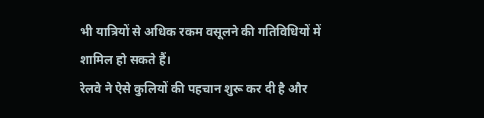भी यात्रियों से अधिक रकम वसूलने की गतिविधियों में शामिल हो सकते हैं।
रेलवे ने ऐसे कुलियों की पहचान शुरू कर दी है और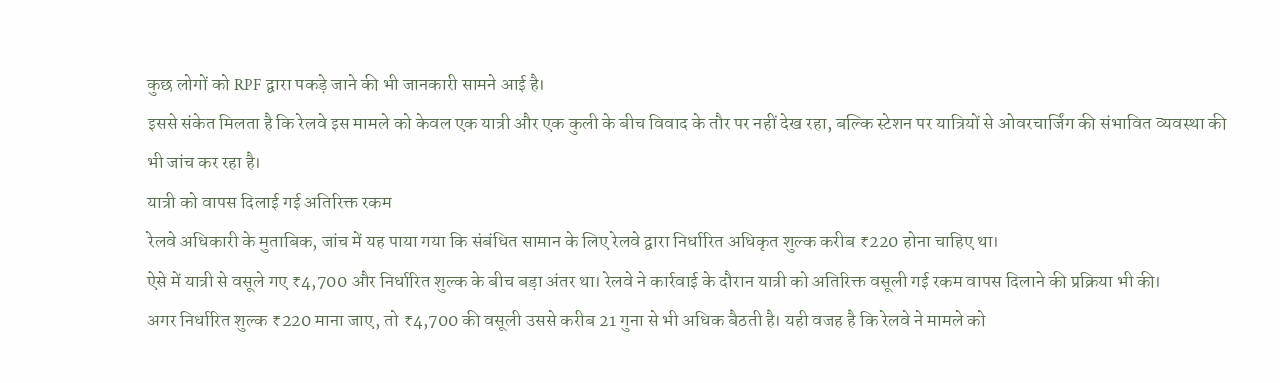कुछ लोगों को RPF द्वारा पकड़े जाने की भी जानकारी सामने आई है।
इससे संकेत मिलता है कि रेलवे इस मामले को केवल एक यात्री और एक कुली के बीच विवाद के तौर पर नहीं देख रहा, बल्कि स्टेशन पर यात्रियों से ओवरचार्जिंग की संभावित व्यवस्था की भी जांच कर रहा है।
यात्री को वापस दिलाई गई अतिरिक्त रकम
रेलवे अधिकारी के मुताबिक, जांच में यह पाया गया कि संबंधित सामान के लिए रेलवे द्वारा निर्धारित अधिकृत शुल्क करीब ₹220 होना चाहिए था।
ऐसे में यात्री से वसूले गए ₹4,700 और निर्धारित शुल्क के बीच बड़ा अंतर था। रेलवे ने कार्रवाई के दौरान यात्री को अतिरिक्त वसूली गई रकम वापस दिलाने की प्रक्रिया भी की।
अगर निर्धारित शुल्क ₹220 माना जाए, तो ₹4,700 की वसूली उससे करीब 21 गुना से भी अधिक बैठती है। यही वजह है कि रेलवे ने मामले को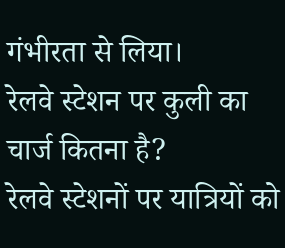गंभीरता से लिया।
रेलवे स्टेशन पर कुली का चार्ज कितना है?
रेलवे स्टेशनों पर यात्रियों को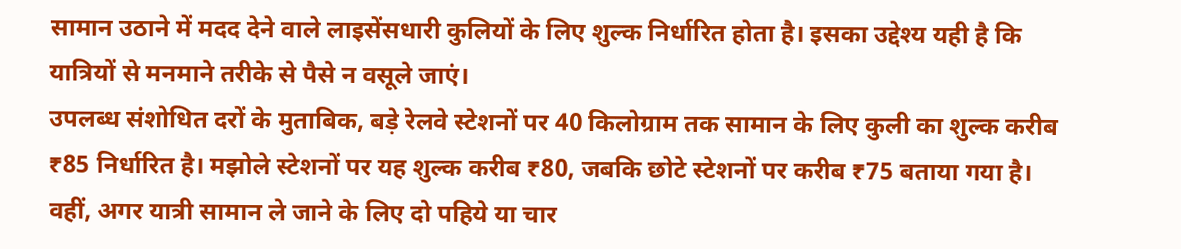सामान उठाने में मदद देने वाले लाइसेंसधारी कुलियों के लिए शुल्क निर्धारित होता है। इसका उद्देश्य यही है कि यात्रियों से मनमाने तरीके से पैसे न वसूले जाएं।
उपलब्ध संशोधित दरों के मुताबिक, बड़े रेलवे स्टेशनों पर 40 किलोग्राम तक सामान के लिए कुली का शुल्क करीब ₹85 निर्धारित है। मझोले स्टेशनों पर यह शुल्क करीब ₹80, जबकि छोटे स्टेशनों पर करीब ₹75 बताया गया है।
वहीं, अगर यात्री सामान ले जाने के लिए दो पहिये या चार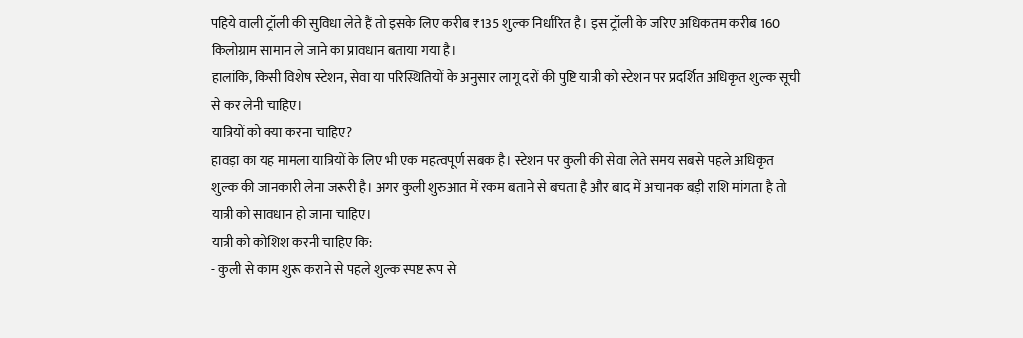पहिये वाली ट्रॉली की सुविधा लेते हैं तो इसके लिए करीब ₹135 शुल्क निर्धारित है। इस ट्रॉली के जरिए अधिकतम करीब 160 किलोग्राम सामान ले जाने का प्रावधान बताया गया है।
हालांकि, किसी विशेष स्टेशन, सेवा या परिस्थितियों के अनुसार लागू दरों की पुष्टि यात्री को स्टेशन पर प्रदर्शित अधिकृत शुल्क सूची से कर लेनी चाहिए।
यात्रियों को क्या करना चाहिए?
हावड़ा का यह मामला यात्रियों के लिए भी एक महत्वपूर्ण सबक है। स्टेशन पर कुली की सेवा लेते समय सबसे पहले अधिकृत शुल्क की जानकारी लेना जरूरी है। अगर कुली शुरुआत में रकम बताने से बचता है और बाद में अचानक बड़ी राशि मांगता है तो यात्री को सावधान हो जाना चाहिए।
यात्री को कोशिश करनी चाहिए कि:
- कुली से काम शुरू कराने से पहले शुल्क स्पष्ट रूप से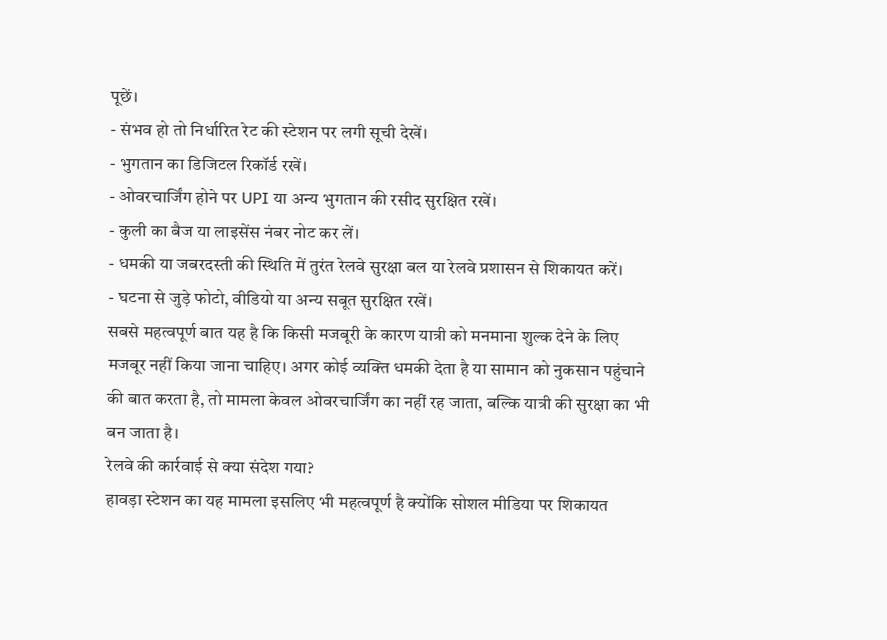पूछें।
- संभव हो तो निर्धारित रेट की स्टेशन पर लगी सूची देखें।
- भुगतान का डिजिटल रिकॉर्ड रखें।
- ओवरचार्जिंग होने पर UPI या अन्य भुगतान की रसीद सुरक्षित रखें।
- कुली का बैज या लाइसेंस नंबर नोट कर लें।
- धमकी या जबरदस्ती की स्थिति में तुरंत रेलवे सुरक्षा बल या रेलवे प्रशासन से शिकायत करें।
- घटना से जुड़े फोटो, वीडियो या अन्य सबूत सुरक्षित रखें।
सबसे महत्वपूर्ण बात यह है कि किसी मजबूरी के कारण यात्री को मनमाना शुल्क देने के लिए मजबूर नहीं किया जाना चाहिए। अगर कोई व्यक्ति धमकी देता है या सामान को नुकसान पहुंचाने की बात करता है, तो मामला केवल ओवरचार्जिंग का नहीं रह जाता, बल्कि यात्री की सुरक्षा का भी बन जाता है।
रेलवे की कार्रवाई से क्या संदेश गया?
हावड़ा स्टेशन का यह मामला इसलिए भी महत्वपूर्ण है क्योंकि सोशल मीडिया पर शिकायत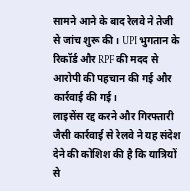सामने आने के बाद रेलवे ने तेजी से जांच शुरू की। UPI भुगतान के रिकॉर्ड और RPF की मदद से आरोपी की पहचान की गई और कार्रवाई की गई।
लाइसेंस रद्द करने और गिरफ्तारी जैसी कार्रवाई से रेलवे ने यह संदेश देने की कोशिश की है कि यात्रियों से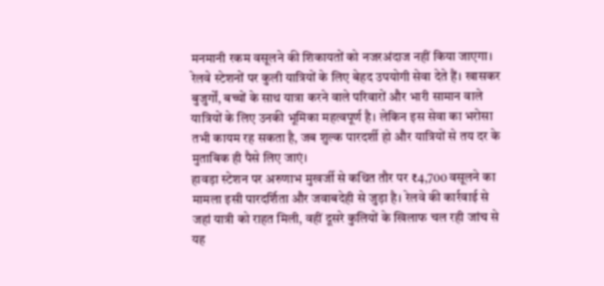मनमानी रकम वसूलने की शिकायतों को नजरअंदाज नहीं किया जाएगा।
रेलवे स्टेशनों पर कुली यात्रियों के लिए बेहद उपयोगी सेवा देते हैं। खासकर बुजुर्गों, बच्चों के साथ यात्रा करने वाले परिवारों और भारी सामान वाले यात्रियों के लिए उनकी भूमिका महत्वपूर्ण है। लेकिन इस सेवा का भरोसा तभी कायम रह सकता है, जब शुल्क पारदर्शी हो और यात्रियों से तय दर के मुताबिक ही पैसे लिए जाएं।
हावड़ा स्टेशन पर अरुणाभ मुखर्जी से कथित तौर पर ₹4,700 वसूलने का मामला इसी पारदर्शिता और जवाबदेही से जुड़ा है। रेलवे की कार्रवाई से जहां यात्री को राहत मिली, वहीं दूसरे कुलियों के खिलाफ चल रही जांच से यह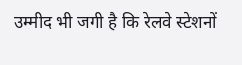उम्मीद भी जगी है कि रेलवे स्टेशनों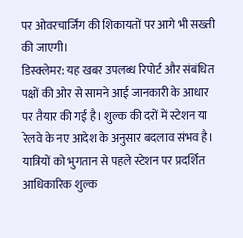पर ओवरचार्जिंग की शिकायतों पर आगे भी सख्ती की जाएगी।
डिस्क्लेमर: यह खबर उपलब्ध रिपोर्ट और संबंधित पक्षों की ओर से सामने आई जानकारी के आधार पर तैयार की गई है। शुल्क की दरों में स्टेशन या रेलवे के नए आदेश के अनुसार बदलाव संभव है। यात्रियों को भुगतान से पहले स्टेशन पर प्रदर्शित आधिकारिक शुल्क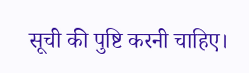सूची की पुष्टि करनी चाहिए।